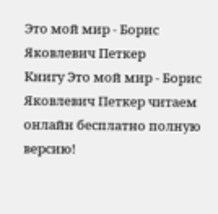Это мой мир - Борис Яковлевич Петкер
Книгу Это мой мир - Борис Яковлевич Петкер читаем онлайн бесплатно полную версию!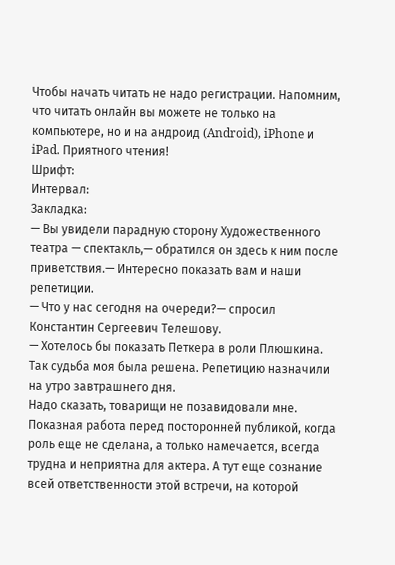Чтобы начать читать не надо регистрации. Напомним, что читать онлайн вы можете не только на компьютере, но и на андроид (Android), iPhone и iPad. Приятного чтения!
Шрифт:
Интервал:
Закладка:
— Вы увидели парадную сторону Художественного театра — спектакль,— обратился он здесь к ним после приветствия.— Интересно показать вам и наши репетиции.
— Что у нас сегодня на очереди?— спросил Константин Сергеевич Телешову.
— Хотелось бы показать Петкера в роли Плюшкина.
Так судьба моя была решена. Репетицию назначили на утро завтрашнего дня.
Надо сказать, товарищи не позавидовали мне. Показная работа перед посторонней публикой, когда роль еще не сделана, а только намечается, всегда трудна и неприятна для актера. А тут еще сознание всей ответственности этой встречи, на которой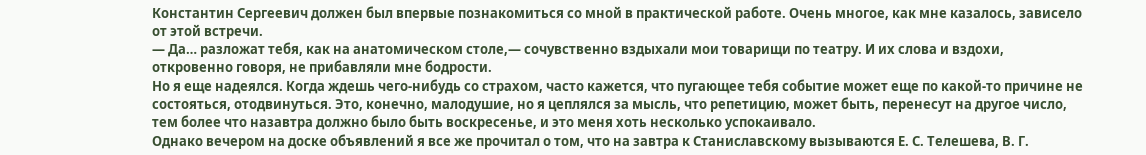Константин Сергеевич должен был впервые познакомиться со мной в практической работе. Очень многое, как мне казалось, зависело от этой встречи.
— Да… разложат тебя, как на анатомическом столе,— сочувственно вздыхали мои товарищи по театру. И их слова и вздохи, откровенно говоря, не прибавляли мне бодрости.
Но я еще надеялся. Когда ждешь чего-нибудь со страхом, часто кажется, что пугающее тебя событие может еще по какой-то причине не состояться, отодвинуться. Это, конечно, малодушие, но я цеплялся за мысль, что репетицию, может быть, перенесут на другое число, тем более что назавтра должно было быть воскресенье, и это меня хоть несколько успокаивало.
Однако вечером на доске объявлений я все же прочитал о том, что на завтра к Станиславскому вызываются Е. С. Телешева, В. Г.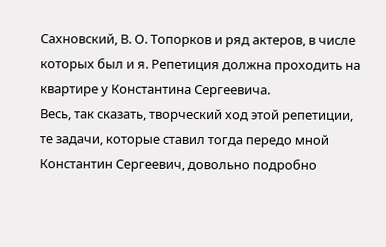Сахновский, В. О. Топорков и ряд актеров, в числе которых был и я. Репетиция должна проходить на квартире у Константина Сергеевича.
Весь, так сказать, творческий ход этой репетиции, те задачи, которые ставил тогда передо мной Константин Сергеевич, довольно подробно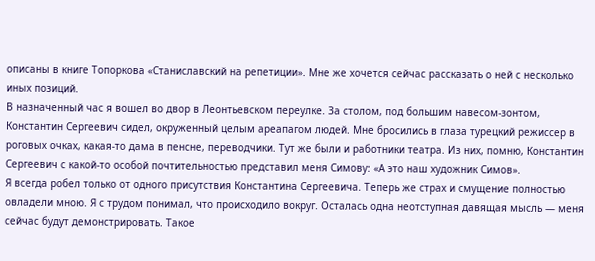описаны в книге Топоркова «Станиславский на репетиции». Мне же хочется сейчас рассказать о ней с несколько иных позиций.
В назначенный час я вошел во двор в Леонтьевском переулке. За столом, под большим навесом-зонтом, Константин Сергеевич сидел, окруженный целым ареапагом людей. Мне бросились в глаза турецкий режиссер в роговых очках, какая-то дама в пенсне, переводчики. Тут же были и работники театра. Из них, помню, Константин Сергеевич с какой-то особой почтительностью представил меня Симову: «А это наш художник Симов».
Я всегда робел только от одного присутствия Константина Сергеевича. Теперь же страх и смущение полностью овладели мною. Я с трудом понимал, что происходило вокруг. Осталась одна неотступная давящая мысль — меня сейчас будут демонстрировать. Такое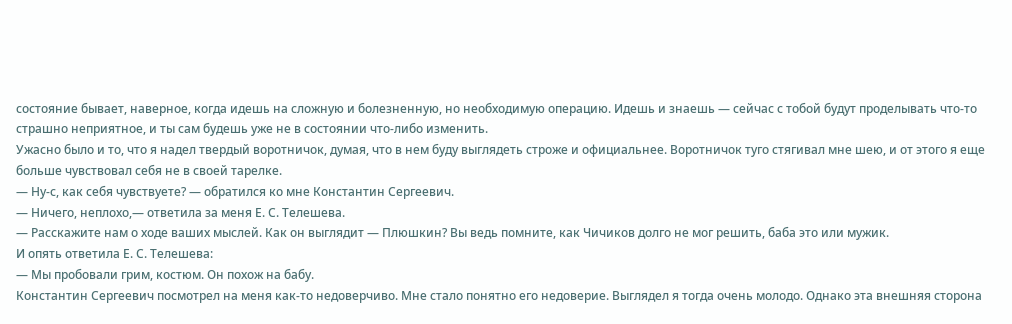состояние бывает, наверное, когда идешь на сложную и болезненную, но необходимую операцию. Идешь и знаешь — сейчас с тобой будут проделывать что-то страшно неприятное, и ты сам будешь уже не в состоянии что-либо изменить.
Ужасно было и то, что я надел твердый воротничок, думая, что в нем буду выглядеть строже и официальнее. Воротничок туго стягивал мне шею, и от этого я еще больше чувствовал себя не в своей тарелке.
— Ну-с, как себя чувствуете? — обратился ко мне Константин Сергеевич.
— Ничего, неплохо,— ответила за меня Е. С. Телешева.
— Расскажите нам о ходе ваших мыслей. Как он выглядит — Плюшкин? Вы ведь помните, как Чичиков долго не мог решить, баба это или мужик.
И опять ответила Е. С. Телешева:
— Мы пробовали грим, костюм. Он похож на бабу.
Константин Сергеевич посмотрел на меня как-то недоверчиво. Мне стало понятно его недоверие. Выглядел я тогда очень молодо. Однако эта внешняя сторона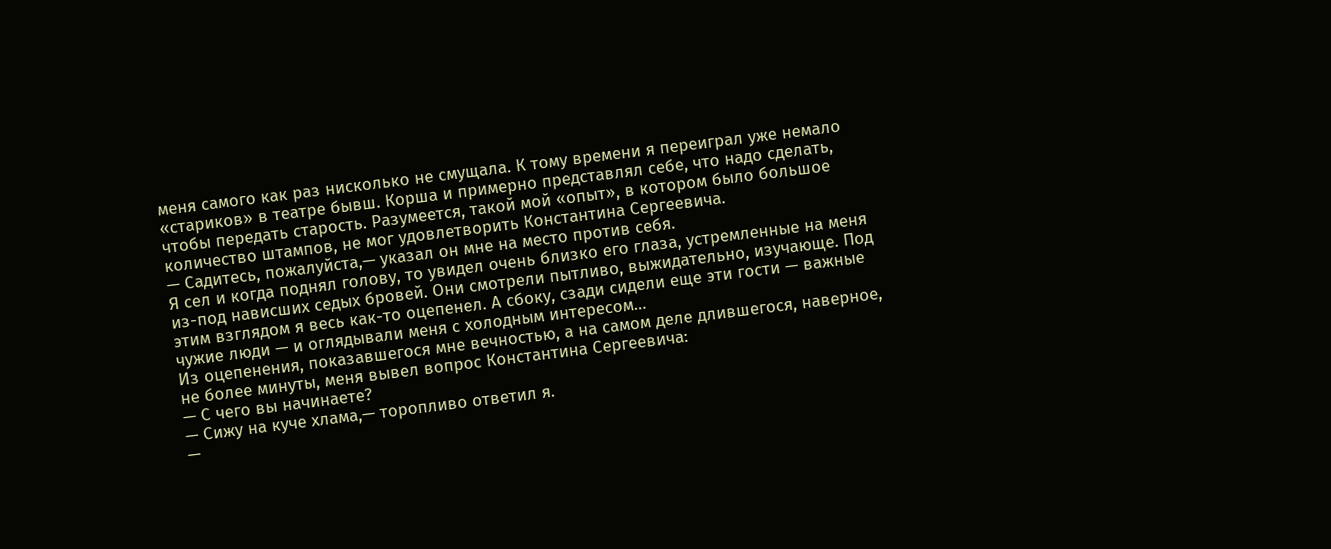меня самого как раз нисколько не смущала. К тому времени я переиграл уже немало «стариков» в театре бывш. Корша и примерно представлял себе, что надо сделать, чтобы передать старость. Разумеется, такой мой «опыт», в котором было большое количество штампов, не мог удовлетворить Константина Сергеевича.
— Садитесь, пожалуйста,— указал он мне на место против себя.
Я сел и когда поднял голову, то увидел очень близко его глаза, устремленные на меня из-под нависших седых бровей. Они смотрели пытливо, выжидательно, изучающе. Под этим взглядом я весь как-то оцепенел. А сбоку, сзади сидели еще эти гости — важные чужие люди — и оглядывали меня с холодным интересом…
Из оцепенения, показавшегося мне вечностью, а на самом деле длившегося, наверное, не более минуты, меня вывел вопрос Константина Сергеевича:
— С чего вы начинаете?
— Сижу на куче хлама,— торопливо ответил я.
—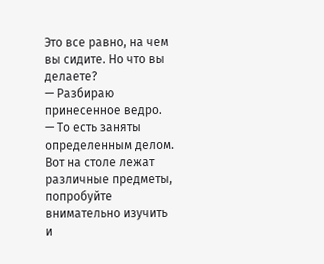Это все равно, на чем вы сидите. Но что вы делаете?
— Разбираю принесенное ведро.
— То есть заняты определенным делом. Вот на столе лежат различные предметы, попробуйте внимательно изучить и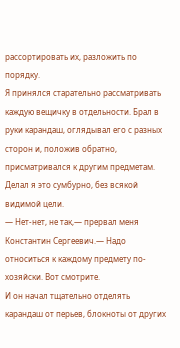рассортировать их, разложить по порядку.
Я принялся старательно рассматривать каждую вещичку в отдельности. Брал в руки карандаш, оглядывал его с разных сторон и, положив обратно, присматривался к другим предметам. Делал я это сумбурно, без всякой видимой цели.
— Нет-нет, не так,— прервал меня Константин Сергеевич.— Надо относиться к каждому предмету по-хозяйски. Вот смотрите.
И он начал тщательно отделять карандаш от перьев, блокноты от других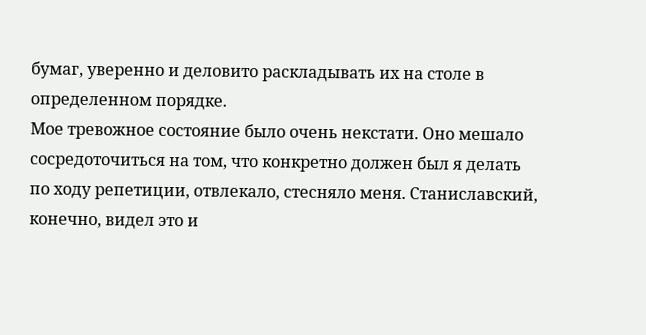бумаг, уверенно и деловито раскладывать их на столе в определенном порядке.
Мое тревожное состояние было очень некстати. Оно мешало сосредоточиться на том, что конкретно должен был я делать по ходу репетиции, отвлекало, стесняло меня. Станиславский, конечно, видел это и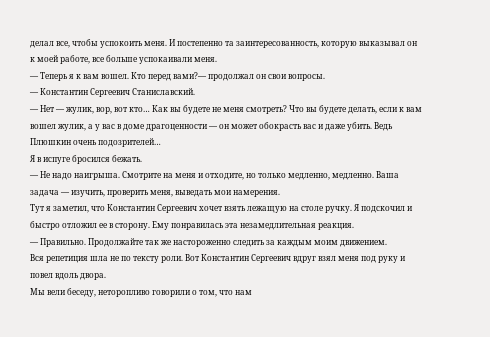делал все, чтобы успокоить меня. И постепенно та заинтересованность, которую выказывал он к моей работе, все больше успокаивали меня.
— Теперь я к вам вошел. Кто перед вами?— продолжал он свои вопросы.
— Константин Сергеевич Станиславский.
— Нет — жулик, вор, вот кто… Как вы будете не меня смотреть? Что вы будете делать, если к вам вошел жулик, а у вас в доме драгоценности — он может обокрасть вас и даже убить. Ведь Плюшкин очень подозрителей…
Я в испуге бросился бежать.
— Не надо наигрыша. Смотрите на меня и отходите, но только медленно, медленно. Ваша задача — изучить, проверить меня, выведать мои намерения.
Тут я заметил, что Константин Сергеевич хочет взять лежащую на столе ручку. Я подскочил и быстро отложил ее в сторону. Ему понравилась эта незамедлительная реакция.
— Правильно. Продолжайте так же настороженно следить за каждым моим движением.
Вся репетиция шла не по тексту роли. Вот Константин Сергеевич вдруг взял меня под руку и повел вдоль двора.
Мы вели беседу, неторопливо говорили о том, что нам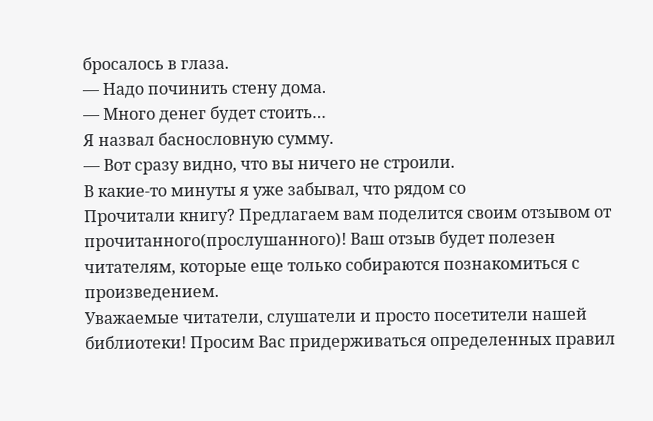бросалось в глаза.
— Надо починить стену дома.
— Много денег будет стоить…
Я назвал баснословную сумму.
— Вот сразу видно, что вы ничего не строили.
В какие-то минуты я уже забывал, что рядом со
Прочитали книгу? Предлагаем вам поделится своим отзывом от прочитанного(прослушанного)! Ваш отзыв будет полезен читателям, которые еще только собираются познакомиться с произведением.
Уважаемые читатели, слушатели и просто посетители нашей библиотеки! Просим Вас придерживаться определенных правил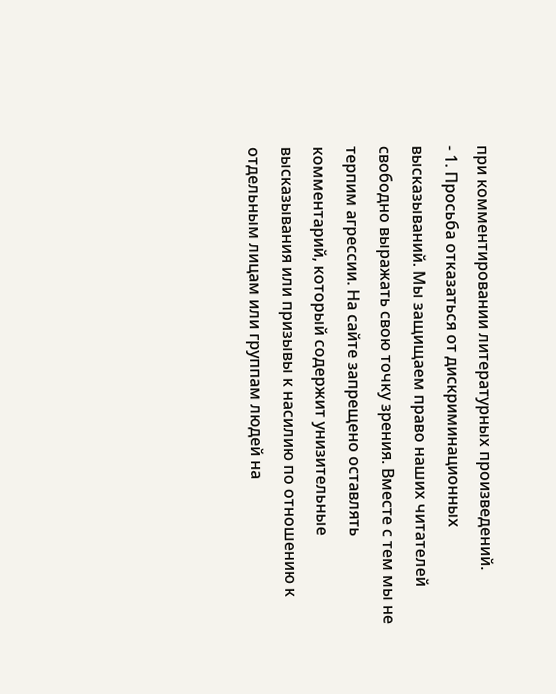при комментировании литературных произведений.
- 1. Просьба отказаться от дискриминационных высказываний. Мы защищаем право наших читателей свободно выражать свою точку зрения. Вместе с тем мы не терпим агрессии. На сайте запрещено оставлять комментарий, который содержит унизительные высказывания или призывы к насилию по отношению к отдельным лицам или группам людей на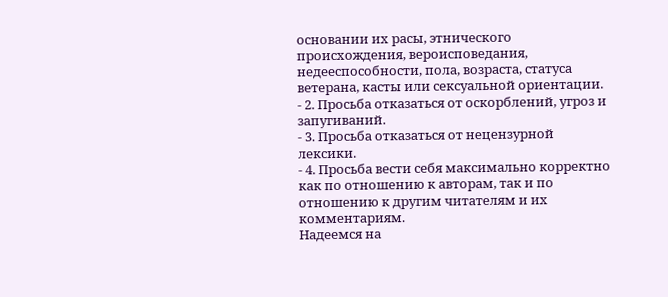основании их расы, этнического происхождения, вероисповедания, недееспособности, пола, возраста, статуса ветерана, касты или сексуальной ориентации.
- 2. Просьба отказаться от оскорблений, угроз и запугиваний.
- 3. Просьба отказаться от нецензурной лексики.
- 4. Просьба вести себя максимально корректно как по отношению к авторам, так и по отношению к другим читателям и их комментариям.
Надеемся на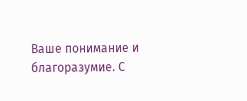Ваше понимание и благоразумие. С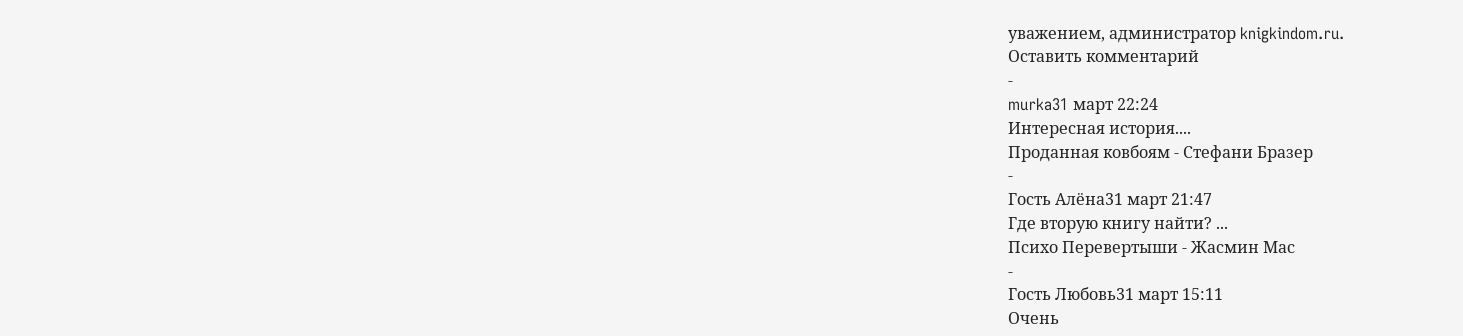уважением, администратор knigkindom.ru.
Оставить комментарий
-
murka31 март 22:24
Интересная история....
Проданная ковбоям - Стефани Бразер
-
Гость Алёна31 март 21:47
Где вторую книгу найти? ...
Психо Перевертыши - Жасмин Мас
-
Гость Любовь31 март 15:11
Очень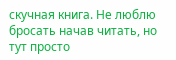скучная книга. Не люблю бросать начав читать, но тут просто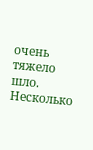очень тяжело шло. Несколько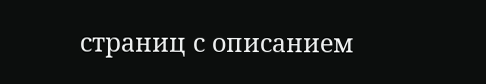страниц с описанием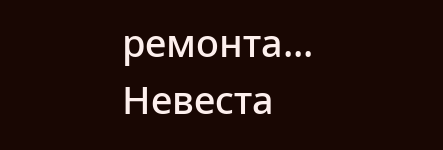ремонта...
Невеста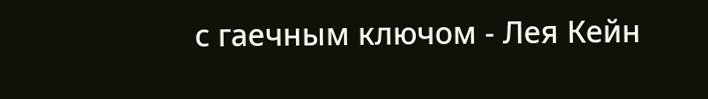с гаечным ключом - Лея Кейн